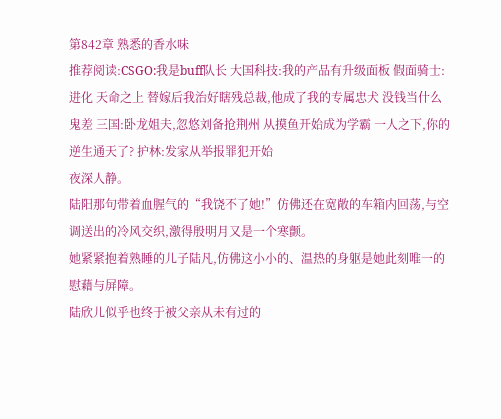第842章 熟悉的香水味
推荐阅读:CSGO:我是buff队长 大国科技:我的产品有升级面板 假面骑士:进化 天命之上 替嫁后我治好瞎残总裁,他成了我的专属忠犬 没钱当什么鬼差 三国:卧龙姐夫,忽悠刘备抢荆州 从摸鱼开始成为学霸 一人之下,你的逆生通天了? 护林:发家从举报罪犯开始
夜深人静。
陆阳那句带着血腥气的“我饶不了她!”仿佛还在宽敞的车箱内回荡,与空调送出的冷风交织,激得殷明月又是一个寒颤。
她紧紧抱着熟睡的儿子陆凡,仿佛这小小的、温热的身躯是她此刻唯一的慰藉与屏障。
陆欣儿似乎也终于被父亲从未有过的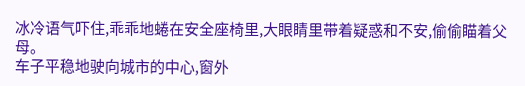冰冷语气吓住,乖乖地蜷在安全座椅里,大眼睛里带着疑惑和不安,偷偷瞄着父母。
车子平稳地驶向城市的中心,窗外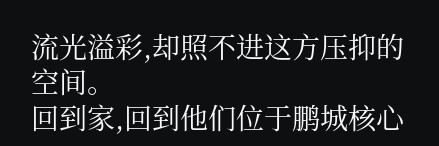流光溢彩,却照不进这方压抑的空间。
回到家,回到他们位于鹏城核心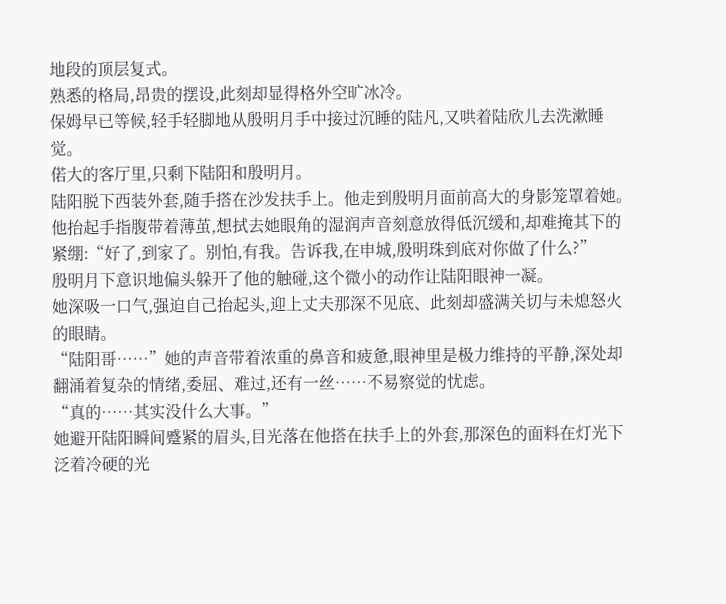地段的顶层复式。
熟悉的格局,昂贵的摆设,此刻却显得格外空旷冰冷。
保姆早已等候,轻手轻脚地从殷明月手中接过沉睡的陆凡,又哄着陆欣儿去洗漱睡觉。
偌大的客厅里,只剩下陆阳和殷明月。
陆阳脱下西装外套,随手搭在沙发扶手上。他走到殷明月面前高大的身影笼罩着她。
他抬起手指腹带着薄茧,想拭去她眼角的湿润声音刻意放得低沉缓和,却难掩其下的紧绷:“好了,到家了。别怕,有我。告诉我,在申城,殷明珠到底对你做了什么?”
殷明月下意识地偏头躲开了他的触碰,这个微小的动作让陆阳眼神一凝。
她深吸一口气,强迫自己抬起头,迎上丈夫那深不见底、此刻却盛满关切与未熄怒火的眼睛。
“陆阳哥……”她的声音带着浓重的鼻音和疲惫,眼神里是极力维持的平静,深处却翻涌着复杂的情绪,委屈、难过,还有一丝……不易察觉的忧虑。
“真的……其实没什么大事。”
她避开陆阳瞬间蹙紧的眉头,目光落在他搭在扶手上的外套,那深色的面料在灯光下泛着冷硬的光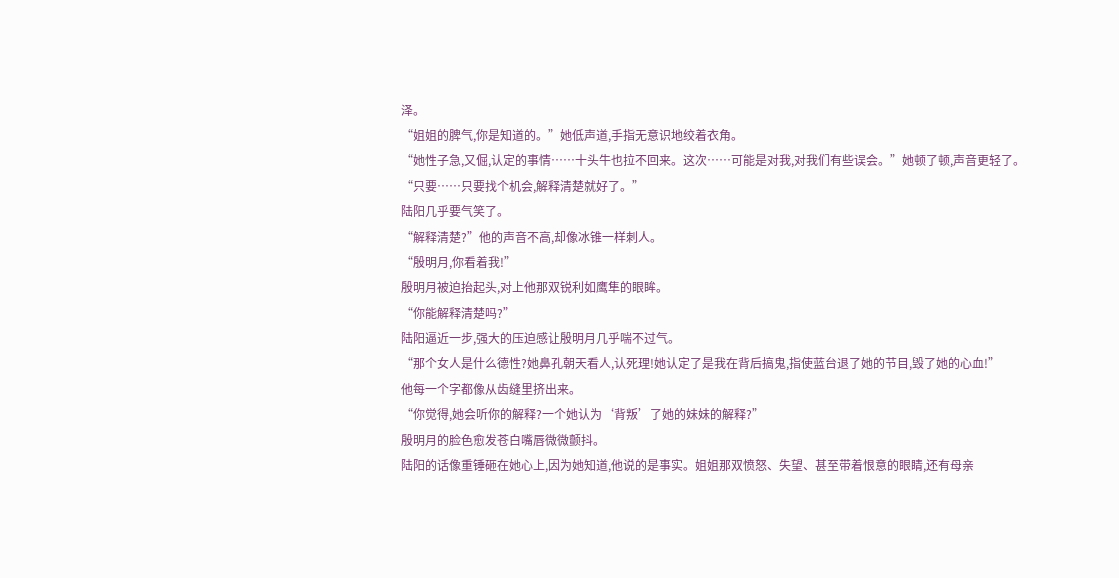泽。
“姐姐的脾气,你是知道的。”她低声道,手指无意识地绞着衣角。
“她性子急,又倔,认定的事情……十头牛也拉不回来。这次……可能是对我,对我们有些误会。”她顿了顿,声音更轻了。
“只要……只要找个机会,解释清楚就好了。”
陆阳几乎要气笑了。
“解释清楚?”他的声音不高,却像冰锥一样刺人。
“殷明月,你看着我!”
殷明月被迫抬起头,对上他那双锐利如鹰隼的眼眸。
“你能解释清楚吗?”
陆阳逼近一步,强大的压迫感让殷明月几乎喘不过气。
“那个女人是什么德性?她鼻孔朝天看人,认死理!她认定了是我在背后搞鬼,指使蓝台退了她的节目,毁了她的心血!”
他每一个字都像从齿缝里挤出来。
“你觉得,她会听你的解释?一个她认为‘背叛’了她的妹妹的解释?”
殷明月的脸色愈发苍白嘴唇微微颤抖。
陆阳的话像重锤砸在她心上,因为她知道,他说的是事实。姐姐那双愤怒、失望、甚至带着恨意的眼睛,还有母亲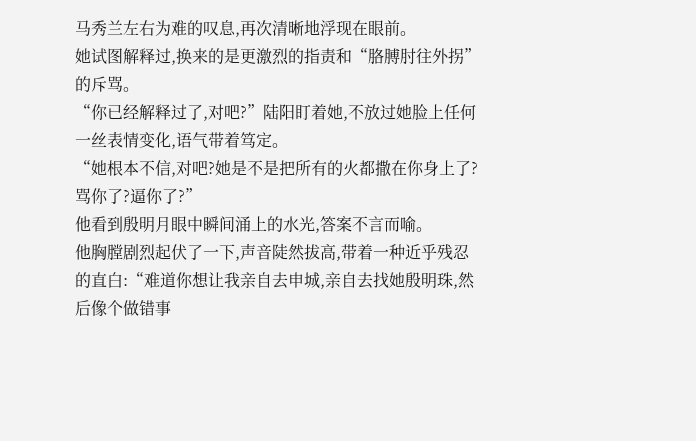马秀兰左右为难的叹息,再次清晰地浮现在眼前。
她试图解释过,换来的是更激烈的指责和“胳膊肘往外拐”的斥骂。
“你已经解释过了,对吧?”陆阳盯着她,不放过她脸上任何一丝表情变化,语气带着笃定。
“她根本不信,对吧?她是不是把所有的火都撒在你身上了?骂你了?逼你了?”
他看到殷明月眼中瞬间涌上的水光,答案不言而喻。
他胸膛剧烈起伏了一下,声音陡然拔高,带着一种近乎残忍的直白:“难道你想让我亲自去申城,亲自去找她殷明珠,然后像个做错事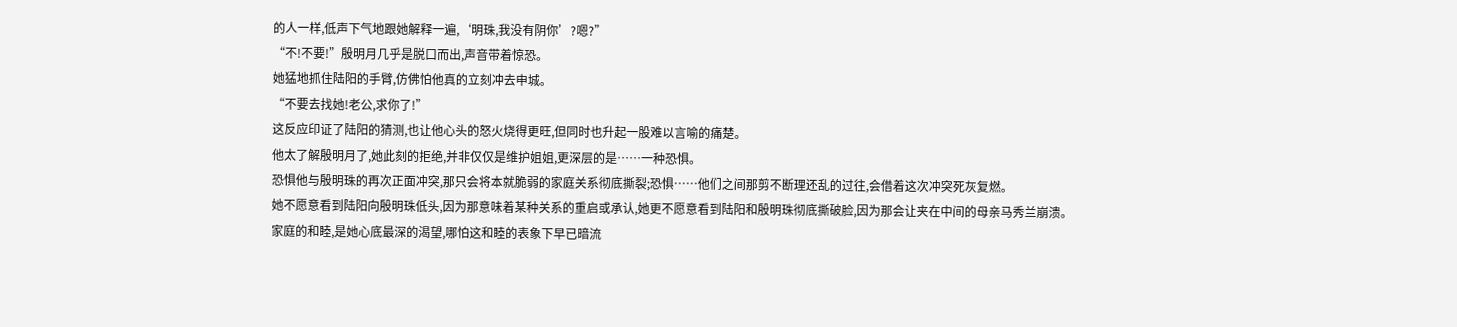的人一样,低声下气地跟她解释一遍,‘明珠,我没有阴你’?嗯?”
“不!不要!”殷明月几乎是脱口而出,声音带着惊恐。
她猛地抓住陆阳的手臂,仿佛怕他真的立刻冲去申城。
“不要去找她!老公,求你了!”
这反应印证了陆阳的猜测,也让他心头的怒火烧得更旺,但同时也升起一股难以言喻的痛楚。
他太了解殷明月了,她此刻的拒绝,并非仅仅是维护姐姐,更深层的是……一种恐惧。
恐惧他与殷明珠的再次正面冲突,那只会将本就脆弱的家庭关系彻底撕裂;恐惧……他们之间那剪不断理还乱的过往,会借着这次冲突死灰复燃。
她不愿意看到陆阳向殷明珠低头,因为那意味着某种关系的重启或承认,她更不愿意看到陆阳和殷明珠彻底撕破脸,因为那会让夹在中间的母亲马秀兰崩溃。
家庭的和睦,是她心底最深的渴望,哪怕这和睦的表象下早已暗流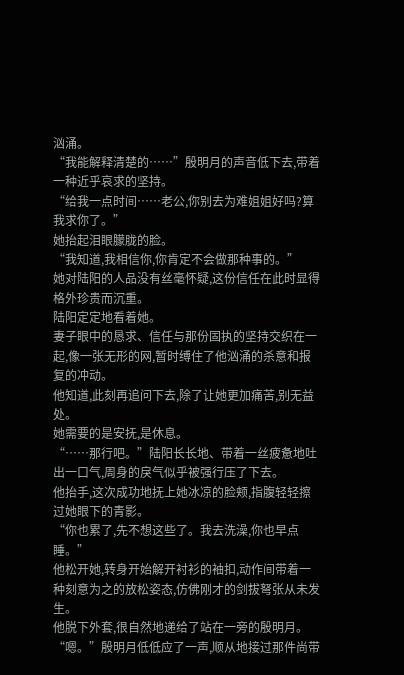汹涌。
“我能解释清楚的……”殷明月的声音低下去,带着一种近乎哀求的坚持。
“给我一点时间……老公,你别去为难姐姐好吗?算我求你了。”
她抬起泪眼朦胧的脸。
“我知道,我相信你,你肯定不会做那种事的。”
她对陆阳的人品没有丝毫怀疑,这份信任在此时显得格外珍贵而沉重。
陆阳定定地看着她。
妻子眼中的恳求、信任与那份固执的坚持交织在一起,像一张无形的网,暂时缚住了他汹涌的杀意和报复的冲动。
他知道,此刻再追问下去,除了让她更加痛苦,别无益处。
她需要的是安抚,是休息。
“……那行吧。”陆阳长长地、带着一丝疲惫地吐出一口气,周身的戾气似乎被强行压了下去。
他抬手,这次成功地抚上她冰凉的脸颊,指腹轻轻擦过她眼下的青影。
“你也累了,先不想这些了。我去洗澡,你也早点睡。”
他松开她,转身开始解开衬衫的袖扣,动作间带着一种刻意为之的放松姿态,仿佛刚才的剑拔弩张从未发生。
他脱下外套,很自然地递给了站在一旁的殷明月。
“嗯。”殷明月低低应了一声,顺从地接过那件尚带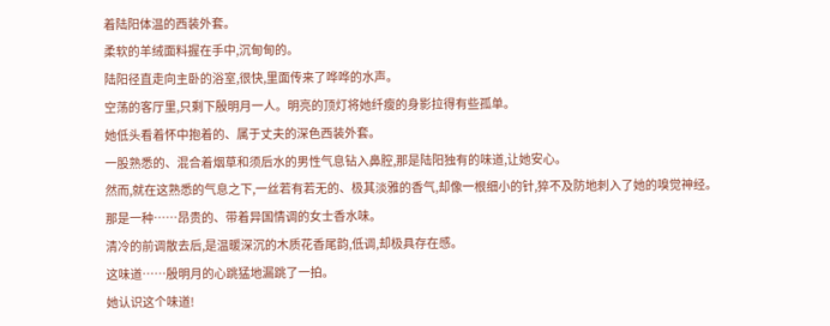着陆阳体温的西装外套。
柔软的羊绒面料握在手中,沉甸甸的。
陆阳径直走向主卧的浴室,很快,里面传来了哗哗的水声。
空荡的客厅里,只剩下殷明月一人。明亮的顶灯将她纤瘦的身影拉得有些孤单。
她低头看着怀中抱着的、属于丈夫的深色西装外套。
一股熟悉的、混合着烟草和须后水的男性气息钻入鼻腔,那是陆阳独有的味道,让她安心。
然而,就在这熟悉的气息之下,一丝若有若无的、极其淡雅的香气,却像一根细小的针,猝不及防地刺入了她的嗅觉神经。
那是一种……昂贵的、带着异国情调的女士香水味。
清冷的前调散去后,是温暖深沉的木质花香尾韵,低调,却极具存在感。
这味道……殷明月的心跳猛地漏跳了一拍。
她认识这个味道!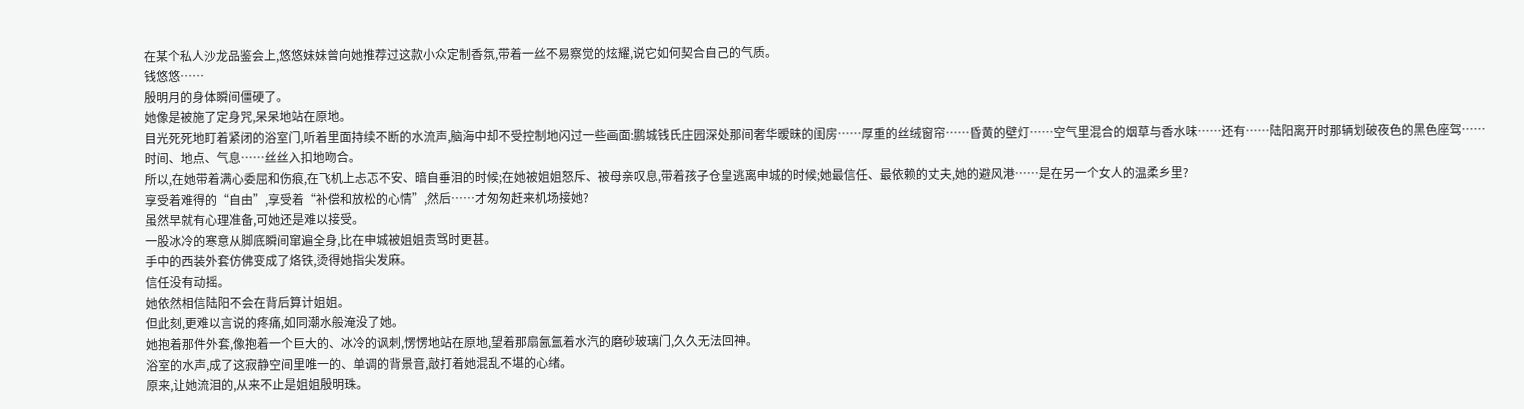在某个私人沙龙品鉴会上,悠悠妹妹曾向她推荐过这款小众定制香氛,带着一丝不易察觉的炫耀,说它如何契合自己的气质。
钱悠悠……
殷明月的身体瞬间僵硬了。
她像是被施了定身咒,呆呆地站在原地。
目光死死地盯着紧闭的浴室门,听着里面持续不断的水流声,脑海中却不受控制地闪过一些画面:鹏城钱氏庄园深处那间奢华暧昧的闺房……厚重的丝绒窗帘……昏黄的壁灯……空气里混合的烟草与香水味……还有……陆阳离开时那辆划破夜色的黑色座驾……
时间、地点、气息……丝丝入扣地吻合。
所以,在她带着满心委屈和伤痕,在飞机上忐忑不安、暗自垂泪的时候;在她被姐姐怒斥、被母亲叹息,带着孩子仓皇逃离申城的时候;她最信任、最依赖的丈夫,她的避风港……是在另一个女人的温柔乡里?
享受着难得的“自由”,享受着“补偿和放松的心情”,然后……才匆匆赶来机场接她?
虽然早就有心理准备,可她还是难以接受。
一股冰冷的寒意从脚底瞬间窜遍全身,比在申城被姐姐责骂时更甚。
手中的西装外套仿佛变成了烙铁,烫得她指尖发麻。
信任没有动摇。
她依然相信陆阳不会在背后算计姐姐。
但此刻,更难以言说的疼痛,如同潮水般淹没了她。
她抱着那件外套,像抱着一个巨大的、冰冷的讽刺,愣愣地站在原地,望着那扇氤氲着水汽的磨砂玻璃门,久久无法回神。
浴室的水声,成了这寂静空间里唯一的、单调的背景音,敲打着她混乱不堪的心绪。
原来,让她流泪的,从来不止是姐姐殷明珠。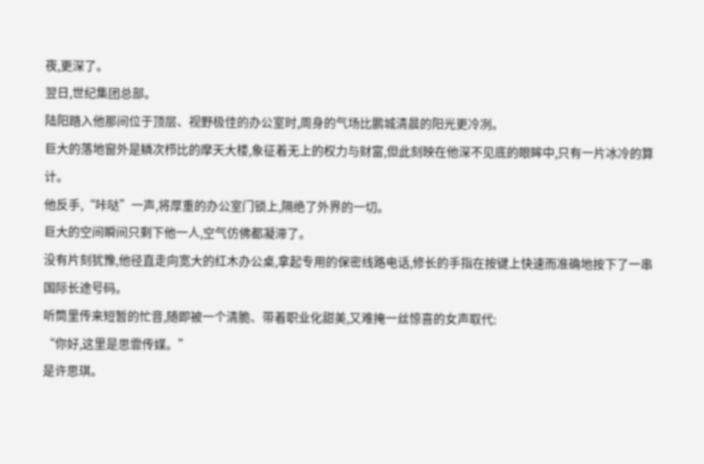夜,更深了。
翌日,世纪集团总部。
陆阳踏入他那间位于顶层、视野极佳的办公室时,周身的气场比鹏城清晨的阳光更冷冽。
巨大的落地窗外是鳞次栉比的摩天大楼,象征着无上的权力与财富,但此刻映在他深不见底的眼眸中,只有一片冰冷的算计。
他反手,“咔哒”一声,将厚重的办公室门锁上,隔绝了外界的一切。
巨大的空间瞬间只剩下他一人,空气仿佛都凝滞了。
没有片刻犹豫,他径直走向宽大的红木办公桌,拿起专用的保密线路电话,修长的手指在按键上快速而准确地按下了一串国际长途号码。
听筒里传来短暂的忙音,随即被一个清脆、带着职业化甜美,又难掩一丝惊喜的女声取代:
“你好,这里是思霏传媒。”
是许思琪。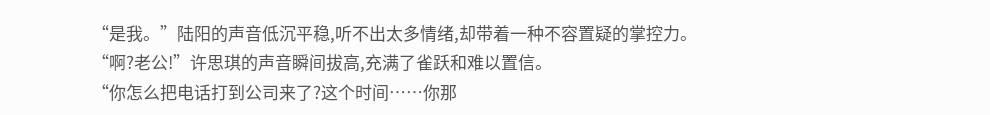“是我。”陆阳的声音低沉平稳,听不出太多情绪,却带着一种不容置疑的掌控力。
“啊?老公!”许思琪的声音瞬间拔高,充满了雀跃和难以置信。
“你怎么把电话打到公司来了?这个时间……你那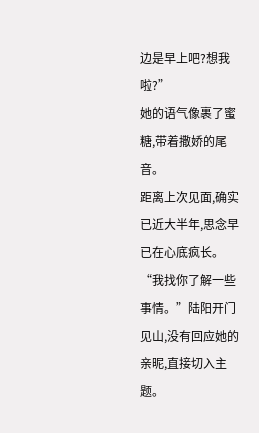边是早上吧?想我啦?”
她的语气像裹了蜜糖,带着撒娇的尾音。
距离上次见面,确实已近大半年,思念早已在心底疯长。
“我找你了解一些事情。”陆阳开门见山,没有回应她的亲昵,直接切入主题。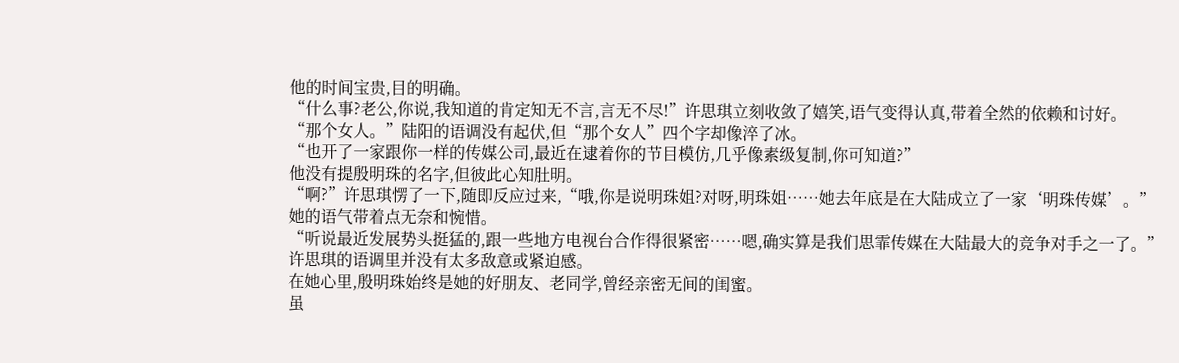他的时间宝贵,目的明确。
“什么事?老公,你说,我知道的肯定知无不言,言无不尽!”许思琪立刻收敛了嬉笑,语气变得认真,带着全然的依赖和讨好。
“那个女人。”陆阳的语调没有起伏,但“那个女人”四个字却像淬了冰。
“也开了一家跟你一样的传媒公司,最近在逮着你的节目模仿,几乎像素级复制,你可知道?”
他没有提殷明珠的名字,但彼此心知肚明。
“啊?”许思琪愣了一下,随即反应过来,“哦,你是说明珠姐?对呀,明珠姐……她去年底是在大陆成立了一家‘明珠传媒’。”
她的语气带着点无奈和惋惜。
“听说最近发展势头挺猛的,跟一些地方电视台合作得很紧密……嗯,确实算是我们思霏传媒在大陆最大的竞争对手之一了。”
许思琪的语调里并没有太多敌意或紧迫感。
在她心里,殷明珠始终是她的好朋友、老同学,曾经亲密无间的闺蜜。
虽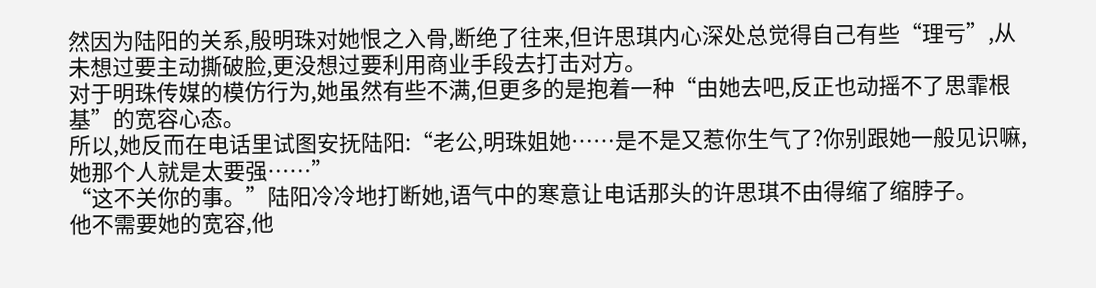然因为陆阳的关系,殷明珠对她恨之入骨,断绝了往来,但许思琪内心深处总觉得自己有些“理亏”,从未想过要主动撕破脸,更没想过要利用商业手段去打击对方。
对于明珠传媒的模仿行为,她虽然有些不满,但更多的是抱着一种“由她去吧,反正也动摇不了思霏根基”的宽容心态。
所以,她反而在电话里试图安抚陆阳:“老公,明珠姐她……是不是又惹你生气了?你别跟她一般见识嘛,她那个人就是太要强……”
“这不关你的事。”陆阳冷冷地打断她,语气中的寒意让电话那头的许思琪不由得缩了缩脖子。
他不需要她的宽容,他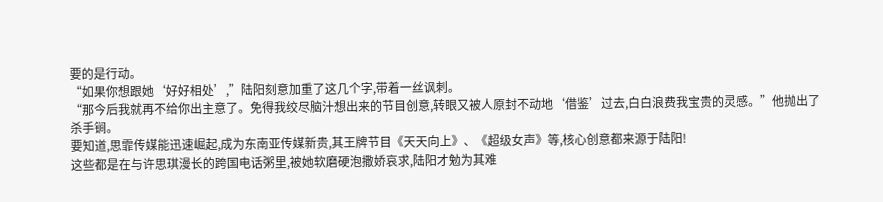要的是行动。
“如果你想跟她‘好好相处’,”陆阳刻意加重了这几个字,带着一丝讽刺。
“那今后我就再不给你出主意了。免得我绞尽脑汁想出来的节目创意,转眼又被人原封不动地‘借鉴’过去,白白浪费我宝贵的灵感。”他抛出了杀手锏。
要知道,思霏传媒能迅速崛起,成为东南亚传媒新贵,其王牌节目《天天向上》、《超级女声》等,核心创意都来源于陆阳!
这些都是在与许思琪漫长的跨国电话粥里,被她软磨硬泡撒娇哀求,陆阳才勉为其难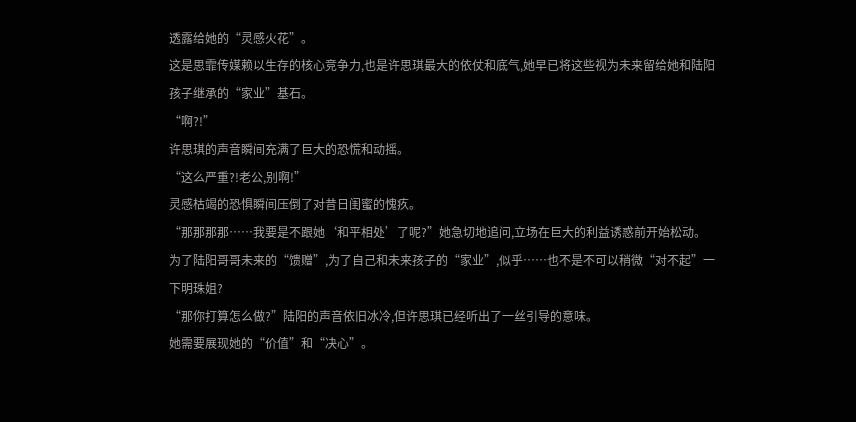透露给她的“灵感火花”。
这是思霏传媒赖以生存的核心竞争力,也是许思琪最大的依仗和底气,她早已将这些视为未来留给她和陆阳孩子继承的“家业”基石。
“啊?!”
许思琪的声音瞬间充满了巨大的恐慌和动摇。
“这么严重?!老公,别啊!”
灵感枯竭的恐惧瞬间压倒了对昔日闺蜜的愧疚。
“那那那那……我要是不跟她‘和平相处’了呢?”她急切地追问,立场在巨大的利益诱惑前开始松动。
为了陆阳哥哥未来的“馈赠”,为了自己和未来孩子的“家业”,似乎……也不是不可以稍微“对不起”一下明珠姐?
“那你打算怎么做?”陆阳的声音依旧冰冷,但许思琪已经听出了一丝引导的意味。
她需要展现她的“价值”和“决心”。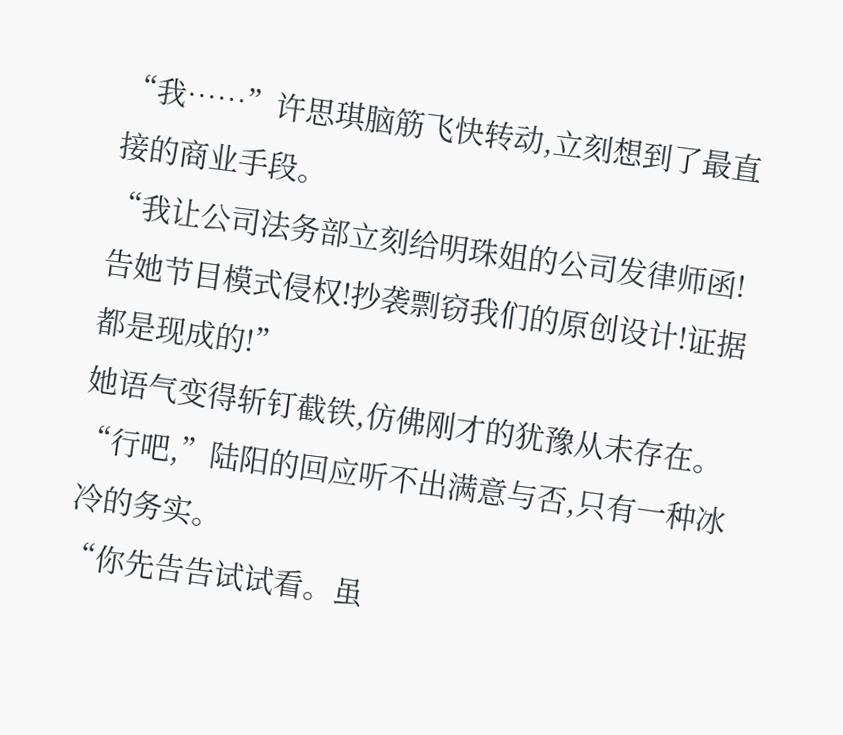“我……”许思琪脑筋飞快转动,立刻想到了最直接的商业手段。
“我让公司法务部立刻给明珠姐的公司发律师函!告她节目模式侵权!抄袭剽窃我们的原创设计!证据都是现成的!”
她语气变得斩钉截铁,仿佛刚才的犹豫从未存在。
“行吧,”陆阳的回应听不出满意与否,只有一种冰冷的务实。
“你先告告试试看。虽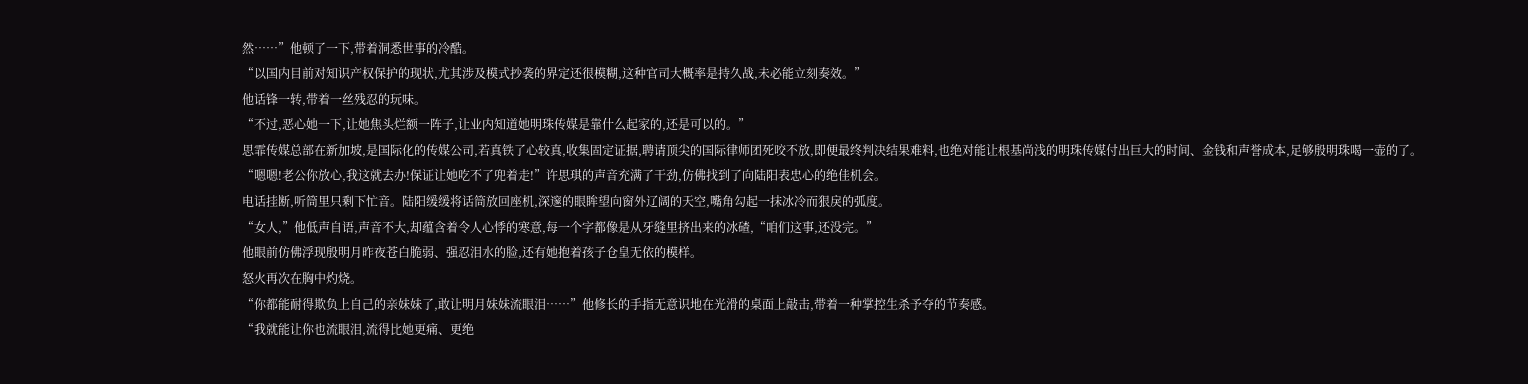然……”他顿了一下,带着洞悉世事的冷酷。
“以国内目前对知识产权保护的现状,尤其涉及模式抄袭的界定还很模糊,这种官司大概率是持久战,未必能立刻奏效。”
他话锋一转,带着一丝残忍的玩味。
“不过,恶心她一下,让她焦头烂额一阵子,让业内知道她明珠传媒是靠什么起家的,还是可以的。”
思霏传媒总部在新加坡,是国际化的传媒公司,若真铁了心较真,收集固定证据,聘请顶尖的国际律师团死咬不放,即便最终判决结果难料,也绝对能让根基尚浅的明珠传媒付出巨大的时间、金钱和声誉成本,足够殷明珠喝一壶的了。
“嗯嗯!老公你放心,我这就去办!保证让她吃不了兜着走!”许思琪的声音充满了干劲,仿佛找到了向陆阳表忠心的绝佳机会。
电话挂断,听筒里只剩下忙音。陆阳缓缓将话筒放回座机,深邃的眼眸望向窗外辽阔的天空,嘴角勾起一抹冰冷而狠戾的弧度。
“女人,”他低声自语,声音不大,却蕴含着令人心悸的寒意,每一个字都像是从牙缝里挤出来的冰碴,“咱们这事,还没完。”
他眼前仿佛浮现殷明月昨夜苍白脆弱、强忍泪水的脸,还有她抱着孩子仓皇无依的模样。
怒火再次在胸中灼烧。
“你都能耐得欺负上自己的亲妹妹了,敢让明月妹妹流眼泪……”他修长的手指无意识地在光滑的桌面上敲击,带着一种掌控生杀予夺的节奏感。
“我就能让你也流眼泪,流得比她更痛、更绝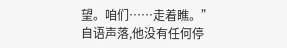望。咱们……走着瞧。”
自语声落,他没有任何停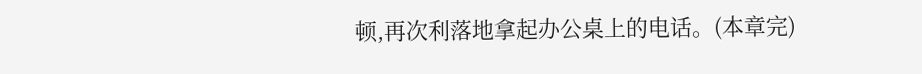顿,再次利落地拿起办公桌上的电话。(本章完)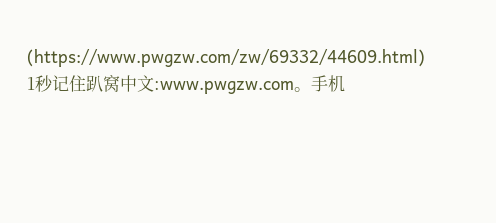(https://www.pwgzw.com/zw/69332/44609.html)
1秒记住趴窝中文:www.pwgzw.com。手机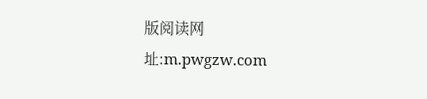版阅读网址:m.pwgzw.com